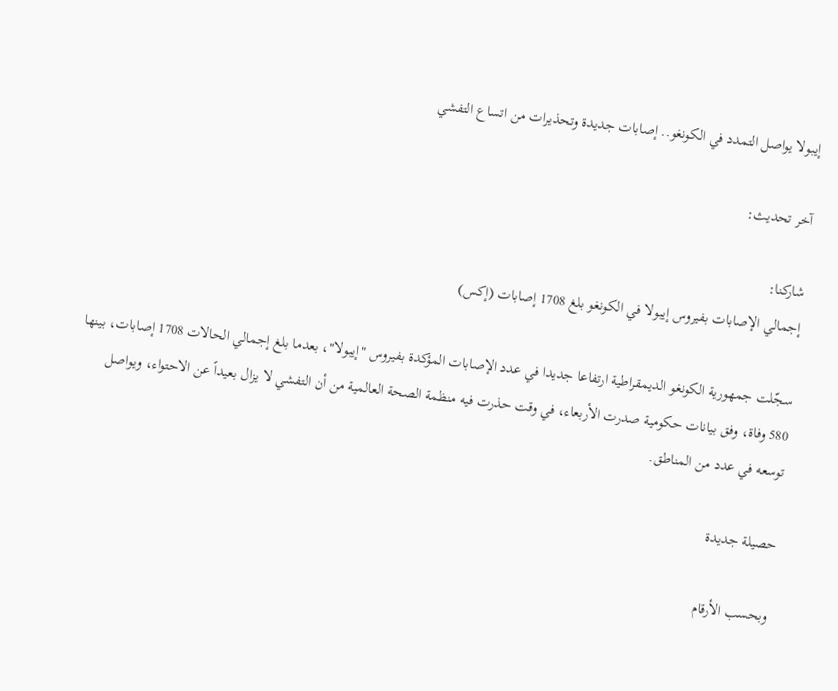إيبولا يواصل التمدد في الكونغو.. إصابات جديدة وتحذيرات من اتساع التفشي

آخر تحديث:

شاركنا:
إجمالي الإصابات بفيروس إيبولا في الكونغو بلغ 1708 إصابات (إكس)

سجّلت جمهورية الكونغو الديمقراطية ارتفاعا جديدا في عدد الإصابات المؤكدة بفيروس "إيبولا"، بعدما بلغ إجمالي الحالات 1708 إصابات، بينها 580 وفاة، وفق بيانات حكومية صدرت الأربعاء، في وقت حذرت فيه منظمة الصحة العالمية من أن التفشي لا يزال بعيداً عن الاحتواء، ويواصل توسعه في عدد من المناطق.

حصيلة جديدة

وبحسب الأرقام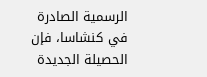الرسمية الصادرة في كنشاسا، فإن الحصيلة الجديدة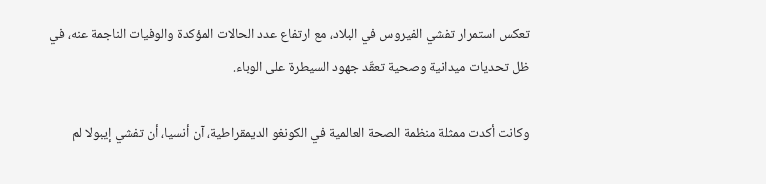تعكس استمرار تفشي الفيروس في البلاد، مع ارتفاع عدد الحالات المؤكدة والوفيات الناجمة عنه، في ظل تحديات ميدانية وصحية تعقّد جهود السيطرة على الوباء.

وكانت أكدت ممثلة منظمة الصحة العالمية في الكونغو الديمقراطية، آن أنسيا، أن تفشي إيبولا لم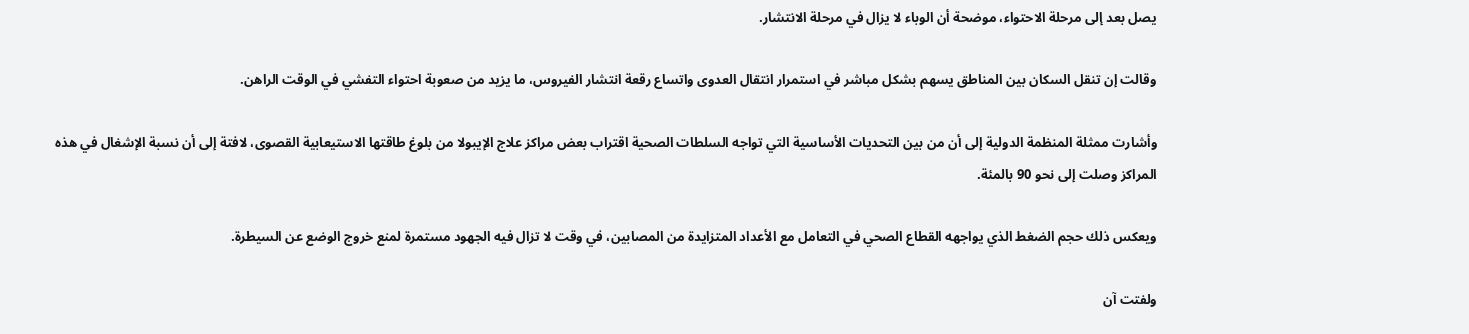يصل بعد إلى مرحلة الاحتواء، موضحة أن الوباء لا يزال في مرحلة الانتشار.

وقالت إن تنقل السكان بين المناطق يسهم بشكل مباشر في استمرار انتقال العدوى واتساع رقعة انتشار الفيروس، ما يزيد من صعوبة احتواء التفشي في الوقت الراهن.

وأشارت ممثلة المنظمة الدولية إلى أن من بين التحديات الأساسية التي تواجه السلطات الصحية اقتراب بعض مراكز علاج الإيبولا من بلوغ طاقتها الاستيعابية القصوى، لافتة إلى أن نسبة الإشغال في هذه المراكز وصلت إلى نحو 90 بالمئة.

ويعكس ذلك حجم الضغط الذي يواجهه القطاع الصحي في التعامل مع الأعداد المتزايدة من المصابين، في وقت لا تزال فيه الجهود مستمرة لمنع خروج الوضع عن السيطرة.

ولفتت آن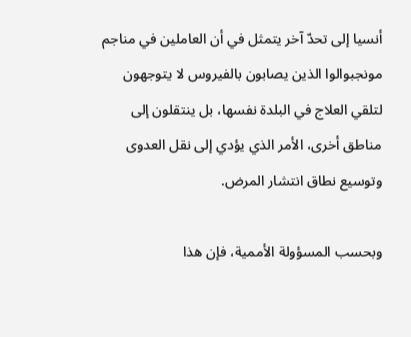أنسيا إلى تحدّ آخر يتمثل في أن العاملين في مناجم مونجبوالوا الذين يصابون بالفيروس لا يتوجهون لتلقي العلاج في البلدة نفسها، بل ينتقلون إلى مناطق أخرى، الأمر الذي يؤدي إلى نقل العدوى وتوسيع نطاق انتشار المرض.

وبحسب المسؤولة الأممية، فإن هذا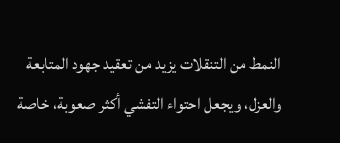النمط من التنقلات يزيد من تعقيد جهود المتابعة والعزل، ويجعل احتواء التفشي أكثر صعوبة، خاصة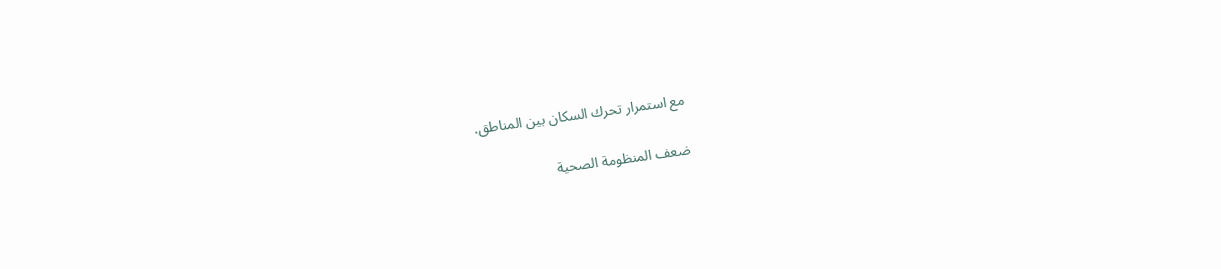مع استمرار تحرك السكان بين المناطق.

ضعف المنظومة الصحية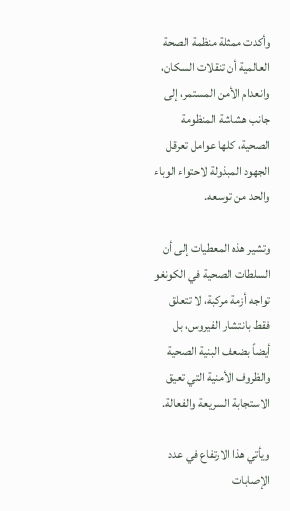وأكدت ممثلة منظمة الصحة العالمية أن تنقلات السكان، وانعدام الأمن المستمر، إلى جانب هشاشة المنظومة الصحية، كلها عوامل تعرقل الجهود المبذولة لاحتواء الوباء والحد من توسعه.

وتشير هذه المعطيات إلى أن السلطات الصحية في الكونغو تواجه أزمة مركبة، لا تتعلق فقط بانتشار الفيروس، بل أيضاً بضعف البنية الصحية والظروف الأمنية التي تعيق الاستجابة السريعة والفعالة.

ويأتي هذا الارتفاع في عدد الإصابات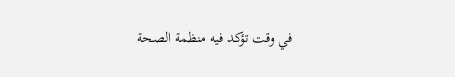في وقت تؤكد فيه منظمة الصحة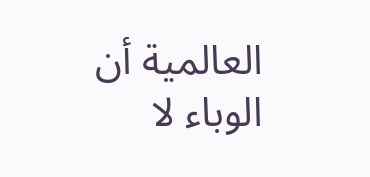العالمية أن الوباء لا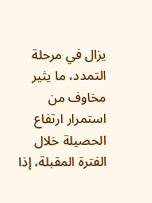يزال في مرحلة التمدد، ما يثير مخاوف من استمرار ارتفاع الحصيلة خلال الفترة المقبلة، إذا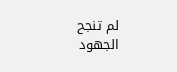لم تنجح الجهود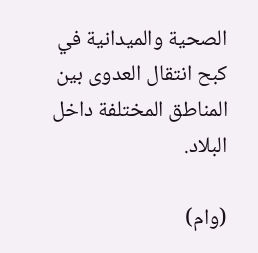الصحية والميدانية في كبح انتقال العدوى بين المناطق المختلفة داخل البلاد.

(وام)